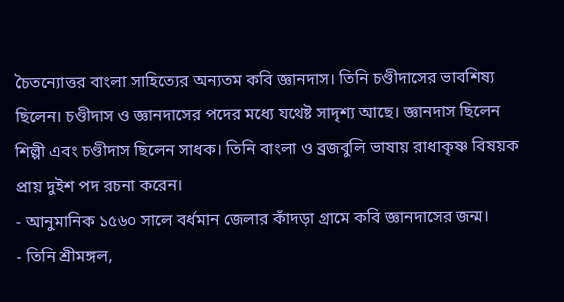চৈতন্যোত্তর বাংলা সাহিত্যের অন্যতম কবি জ্ঞানদাস। তিনি চণ্ডীদাসের ভাবশিষ্য ছিলেন। চণ্ডীদাস ও জ্ঞানদাসের পদের মধ্যে যথেষ্ট সাদৃশ্য আছে। জ্ঞানদাস ছিলেন শিল্পী এবং চণ্ডীদাস ছিলেন সাধক। তিনি বাংলা ও ব্রজবুলি ভাষায় রাধাকৃষ্ণ বিষয়ক প্রায় দুইশ পদ রচনা করেন।
- আনুমানিক ১৫৬০ সালে বর্ধমান জেলার কাঁদড়া গ্রামে কবি জ্ঞানদাসের জন্ম।
- তিনি শ্রীমঙ্গল,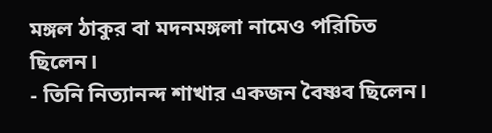মঙ্গল ঠাকুর বা মদনমঙ্গলা নামেও পরিচিত ছিলেন।
- তিনি নিত্যানন্দ শাখার একজন বৈষ্ণব ছিলেন।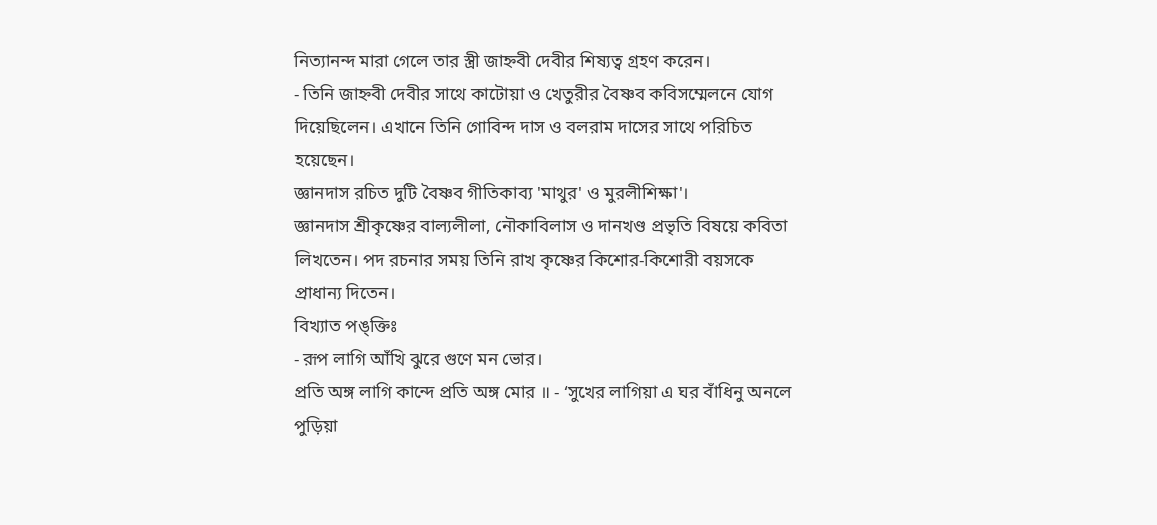নিত্যানন্দ মারা গেলে তার স্ত্রী জাহ্নবী দেবীর শিষ্যত্ব গ্রহণ করেন।
- তিনি জাহ্নবী দেবীর সাথে কাটোয়া ও খেতুরীর বৈষ্ণব কবিসম্মেলনে যোগ দিয়েছিলেন। এখানে তিনি গোবিন্দ দাস ও বলরাম দাসের সাথে পরিচিত হয়েছেন।
জ্ঞানদাস রচিত দুটি বৈষ্ণব গীতিকাব্য 'মাথুর' ও মুরলীশিক্ষা'।
জ্ঞানদাস শ্রীকৃষ্ণের বাল্যলীলা, নৌকাবিলাস ও দানখণ্ড প্রভৃতি বিষয়ে কবিতা লিখতেন। পদ রচনার সময় তিনি রাখ কৃষ্ণের কিশোর-কিশোরী বয়সকে প্রাধান্য দিতেন।
বিখ্যাত পঙ্ক্তিঃ
- রূপ লাগি আঁখি ঝুরে গুণে মন ভোর।
প্রতি অঙ্গ লাগি কান্দে প্রতি অঙ্গ মোর ॥ - ‘সুখের লাগিয়া এ ঘর বাঁধিনু অনলে পুড়িয়া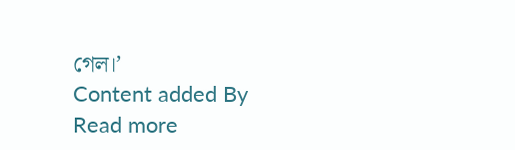গেল।’
Content added By
Read more